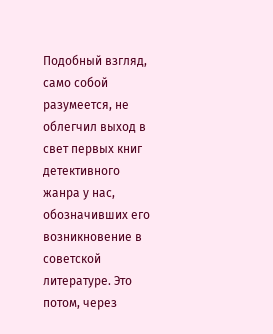Подобный взгляд, само собой разумеется, не облегчил выход в свет первых книг детективного жанра у нас, обозначивших его возникновение в советской литературе. Это потом, через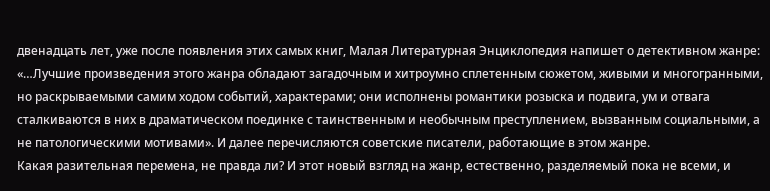двенадцать лет, уже после появления этих самых книг, Малая Литературная Энциклопедия напишет о детективном жанре: «…Лучшие произведения этого жанра обладают загадочным и хитроумно сплетенным сюжетом, живыми и многогранными, но раскрываемыми самим ходом событий, характерами; они исполнены романтики розыска и подвига, ум и отвага сталкиваются в них в драматическом поединке с таинственным и необычным преступлением, вызванным социальными, а не патологическими мотивами». И далее перечисляются советские писатели, работающие в этом жанре.
Какая разительная перемена, не правда ли? И этот новый взгляд на жанр, естественно, разделяемый пока не всеми, и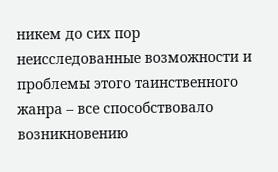никем до сих пор неисследованные возможности и проблемы этого таинственного жанра – все способствовало возникновению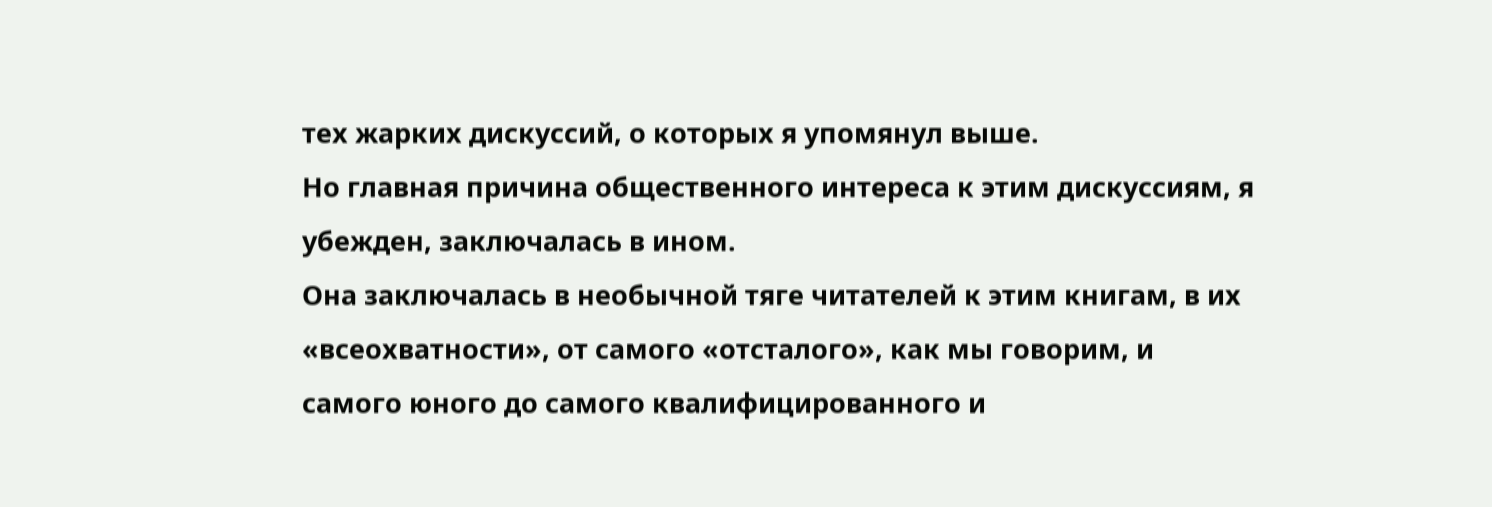тех жарких дискуссий, о которых я упомянул выше.
Но главная причина общественного интереса к этим дискуссиям, я убежден, заключалась в ином.
Она заключалась в необычной тяге читателей к этим книгам, в их «всеохватности», от самого «отсталого», как мы говорим, и самого юного до самого квалифицированного и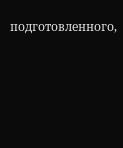подготовленного,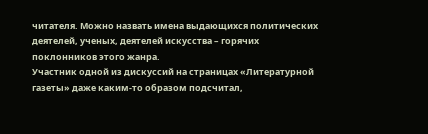читателя. Можно назвать имена выдающихся политических деятелей, ученых, деятелей искусства – горячих поклонников этого жанра.
Участник одной из дискуссий на страницах «Литературной газеты» даже каким-то образом подсчитал,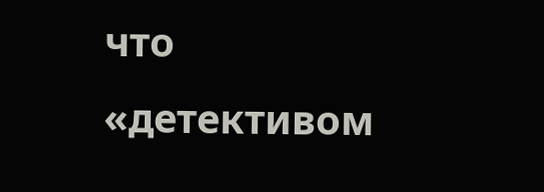что «детективом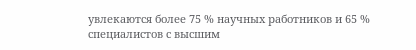увлекаются более 75 % научных работников и 65 % специалистов с высшим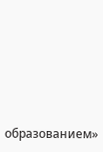образованием»